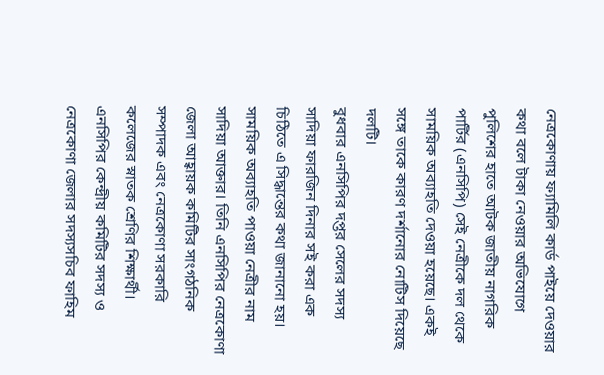নেত্রকোণায় ফ্যামিলি কার্ড পাইয়ে দেওয়ার কথা বলে টাকা নেওয়ার অভিযোগে পুলিশের হাতে আটক জাতীয় নাগরিক পার্টির (এনসিপি) সেই নেত্রীকে দল থেকে সাময়িক অব্যাহতি দেওয়া হয়েছে। একই সঙ্গে তাকে কারণ দর্শানোর নোটিস দিয়েছে দলটি।
বুধবার এনসিপির দপ্তর সেলের সদস্য সাদিয়া ফারজিন দিনার সই করা এক চিঠিতে এ সিদ্ধান্তের কথা জানানো হয়।
সাময়িক অব্যাহতি পাওয়া নেত্রীর নাম সাদিয়া আক্তার। তিনি এনসিপির নেত্রকোণা জেলা আহ্বায়ক কমিটির সাংগঠনিক সম্পাদক এবং নেত্রকোণা সরকারি কলেজের স্নাতক শ্রেণির শিক্ষার্থী।
এনসিপির কেন্দ্রীয় কমিটির সদস্য ও নেত্রকোণা জেলার সদস্যসচিব ফাহিম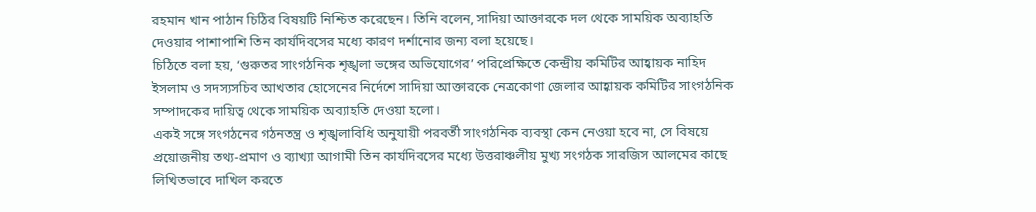রহমান খান পাঠান চিঠির বিষয়টি নিশ্চিত করেছেন। তিনি বলেন, সাদিয়া আক্তারকে দল থেকে সাময়িক অব্যাহতি দেওয়ার পাশাপাশি তিন কার্যদিবসের মধ্যে কারণ দর্শানোর জন্য বলা হয়েছে।
চিঠিতে বলা হয়, ‘গুরুতর সাংগঠনিক শৃঙ্খলা ভঙ্গের অভিযোগের’ পরিপ্রেক্ষিতে কেন্দ্রীয় কমিটির আহ্বায়ক নাহিদ ইসলাম ও সদস্যসচিব আখতার হোসেনের নির্দেশে সাদিয়া আক্তারকে নেত্রকোণা জেলার আহ্বায়ক কমিটির সাংগঠনিক সম্পাদকের দায়িত্ব থেকে সাময়িক অব্যাহতি দেওয়া হলো।
একই সঙ্গে সংগঠনের গঠনতন্ত্র ও শৃঙ্খলাবিধি অনুযায়ী পরবর্তী সাংগঠনিক ব্যবস্থা কেন নেওয়া হবে না, সে বিষয়ে প্রয়োজনীয় তথ্য-প্রমাণ ও ব্যাখ্যা আগামী তিন কার্যদিবসের মধ্যে উত্তরাঞ্চলীয় মুখ্য সংগঠক সারজিস আলমের কাছে লিখিতভাবে দাখিল করতে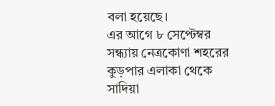বলা হয়েছে।
এর আগে ৮ সেপ্টেম্বর সন্ধ্যায় নেত্রকোণা শহরের কুড়পার এলাকা থেকে সাদিয়া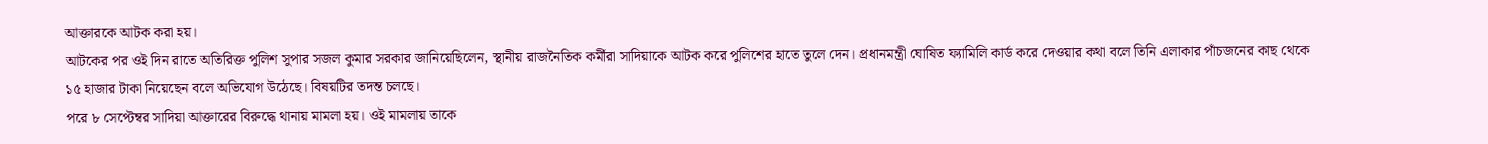আক্তারকে আটক করা হয়।
আটকের পর ওই দিন রাতে অতিরিক্ত পুলিশ সুপার সজল কুমার সরকার জানিয়েছিলেন, স্থানীয় রাজনৈতিক কর্মীরা সাদিয়াকে আটক করে পুলিশের হাতে তুলে দেন। প্রধানমন্ত্রী ঘোষিত ফ্যামিলি কার্ড করে দেওয়ার কথা বলে তিনি এলাকার পাঁচজনের কাছ থেকে ১৫ হাজার টাকা নিয়েছেন বলে অভিযোগ উঠেছে। বিষয়টির তদন্ত চলছে।
পরে ৮ সেপ্টেম্বর সাদিয়া আক্তারের বিরুদ্ধে থানায় মামলা হয়। ওই মামলায় তাকে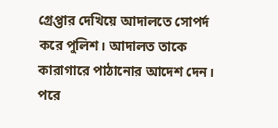গ্রেপ্তার দেখিয়ে আদালতে সোপর্দ করে পুলিশ। আদালত তাকে কারাগারে পাঠানোর আদেশ দেন। পরে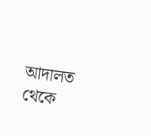আদালত থেকে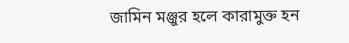জামিন মঞ্জুর হলে কারামুক্ত হন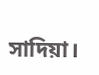সাদিয়া।